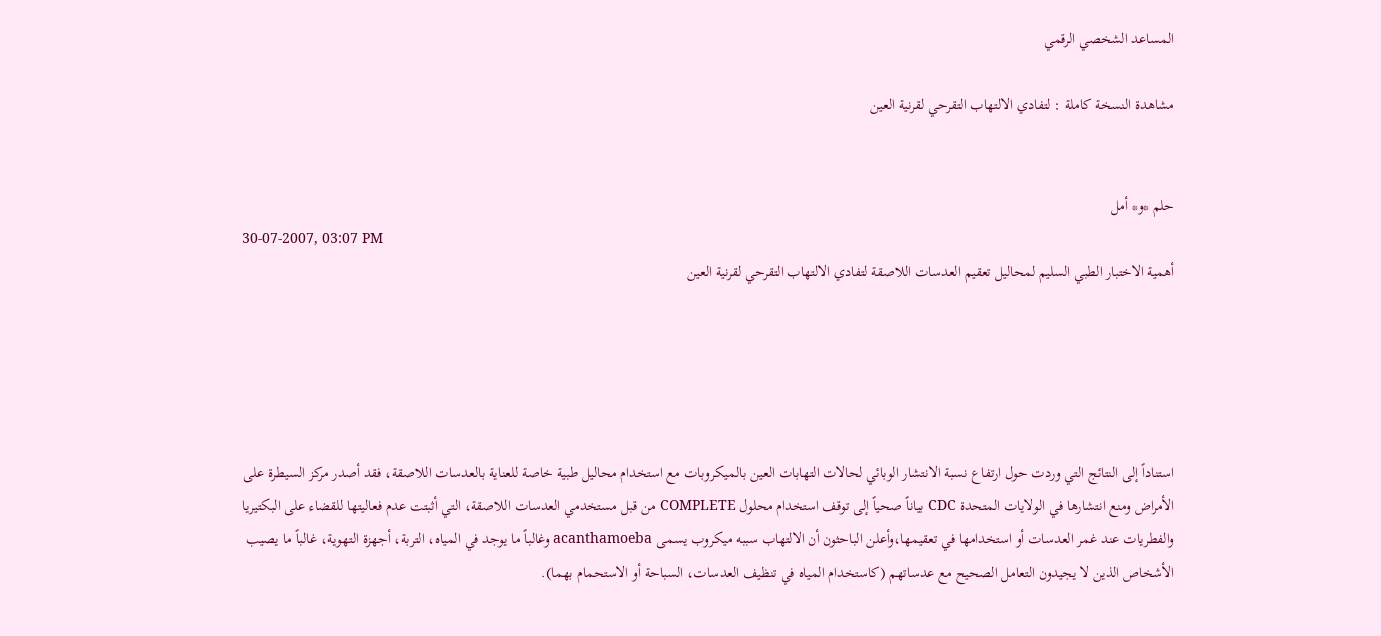المساعد الشخصي الرقمي

مشاهدة النسخة كاملة : لتفادي الالتهاب التقرحي لقرنية العين


حلم *و* أمل
30-07-2007, 03:07 PM
أهمية الاختبار الطبي السليم لمحاليل تعقيم العدسات اللاصقة لتفادي الالتهاب التقرحي لقرنية العين





استناداً إلى النتائج التي وردت حول ارتفاع نسبة الانتشار الوبائي لحالات التهابات العين بالميكروبات مع استخدام محاليل طبية خاصة للعناية بالعدسات اللاصقة، فقد أصدر مركز السيطرة على الأمراض ومنع انتشارها في الولايات المتحدة CDC بياناً صحياً إلى توقف استخدام محلول COMPLETE من قبل مستخدمي العدسات اللاصقة، التي أثبتت عدم فعاليتها للقضاء على البكتيريا والفطريات عند غمر العدسات أو استخدامها في تعقيمها،وأعلن الباحثون أن الالتهاب سببه ميكروب يسمى acanthamoeba وغالباً ما يوجد في المياه، التربة، أجهزة التهوية، غالباً ما يصيب الأشخاص الذين لا يجيدون التعامل الصحيح مع عدساتهم (كاستخدام المياه في تنظيف العدسات، السباحة أو الاستحمام بهما).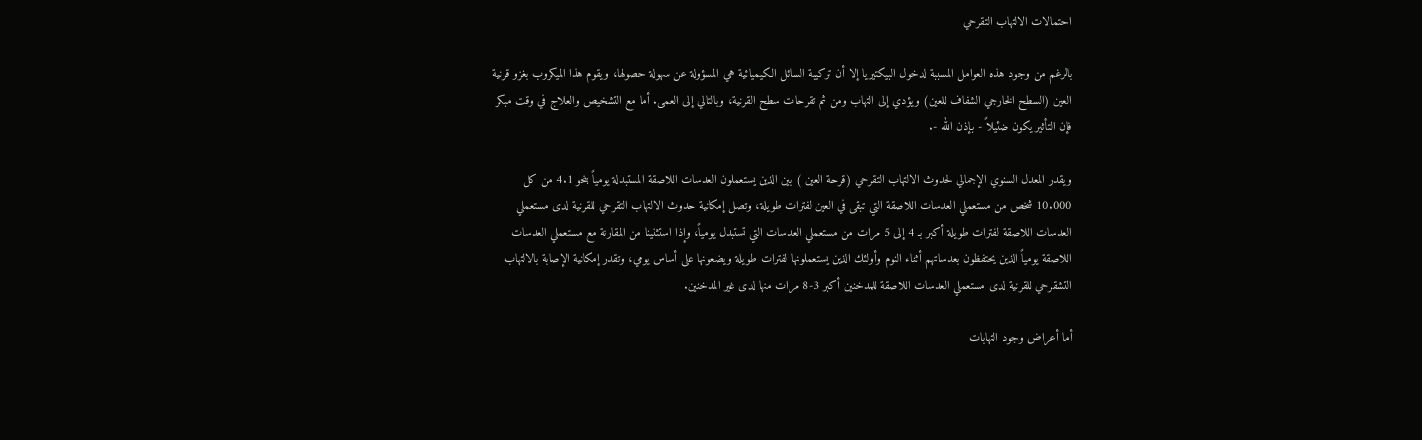احتمالات الالتهاب التقرحي

بالرغم من وجود هذه العوامل المسببة لدخول البيكتيريا إلا أن تركيبة السائل الكيميائية هي المسؤولة عن سهولة حصولها، ويقوم هذا الميكروب بغزو قرنية العين (السطح الخارجي الشفاف للعين) ويؤدي إلى التهاب ومن ثم تقرحات سطح القرنية، وبالتالي إلى العمى. أما مع التشخيص والعلاج في وقت مبكر فإن التأثير يكون ضئيلاً - بإذن الله -.

ويقدر المعدل السنوي الإجمالي لحدوث الالتهاب التقرحي (قرحة العين ) بين الذين يستعملون العدسات اللاصقة المستبدلة يومياً بنحو 4.1 من كل 10.000 شخص من مستعملي العدسات اللاصقة التي تبقى في العين لفترات طويلة، وتصل إمكانية حدوث الالتهاب التقرحي للقرنية لدى مستعملي العدسات اللاصقة لفترات طويلة أكبر بـ 4 إلى 5 مرات من مستعملي العدسات التي تستبدل يومياً، وإذا استثنينا من المقارنة مع مستعملي العدسات اللاصقة يومياً الذين يحتفظون بعدساتهم أثناء النوم وأولئك الذين يستعملونها لفترات طويلة ويضعونها على أساس يومي، وتقدر إمكانية الإصابة بالالتهاب التشقرحي للقرنية لدى مستعملي العدسات اللاصقة للمدخنين أكبر 3-8 مرات منها لدى غير المدخنين.

أما أعراض وجود التهابات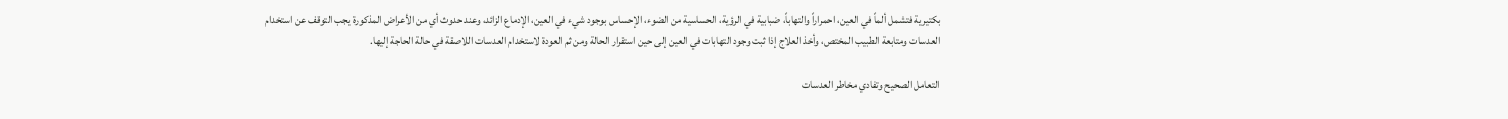بكتيرية فتشمل ألماً في العين، احمراراً والتهاباً، ضبابية في الرؤية، الحساسية من الضوء، الإحساس بوجود شيء في العين، الإدماع الزائد، وعند حدوث أي من الأعراض المذكورة يجب التوقف عن استخدام العدسات ومتابعة الطبيب المختص، وأخذ العلاج إذا ثبت وجود التهابات في العين إلى حين استقرار الحالة ومن ثم العودة لاستخدام العدسات اللاصقة في حالة الحاجة إليها.

التعامل الصحيح وتفادي مخاطر العدسات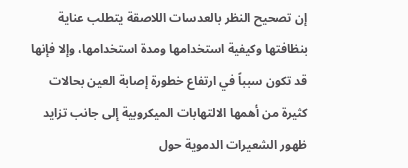إن تصحيح النظر بالعدسات اللاصقة يتطلب عناية بنظافتها وكيفية استخدامها ومدة استخدامها، وإلا فإنها قد تكون سبباً في ارتفاع خطورة إصابة العين بحالات كثيرة من أهمها الالتهابات الميكروبية إلى جانب تزايد ظهور الشعيرات الدموية حول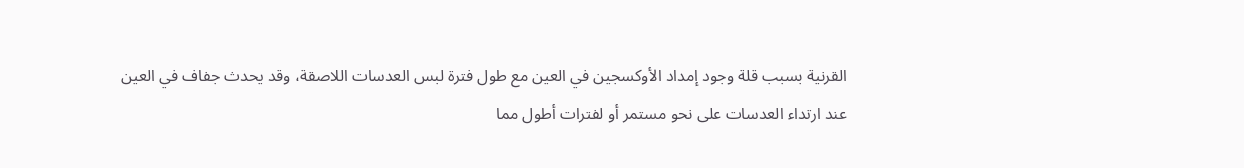القرنية بسبب قلة وجود إمداد الأوكسجين في العين مع طول فترة لبس العدسات اللاصقة، وقد يحدث جفاف في العين عند ارتداء العدسات على نحو مستمر أو لفترات أطول مما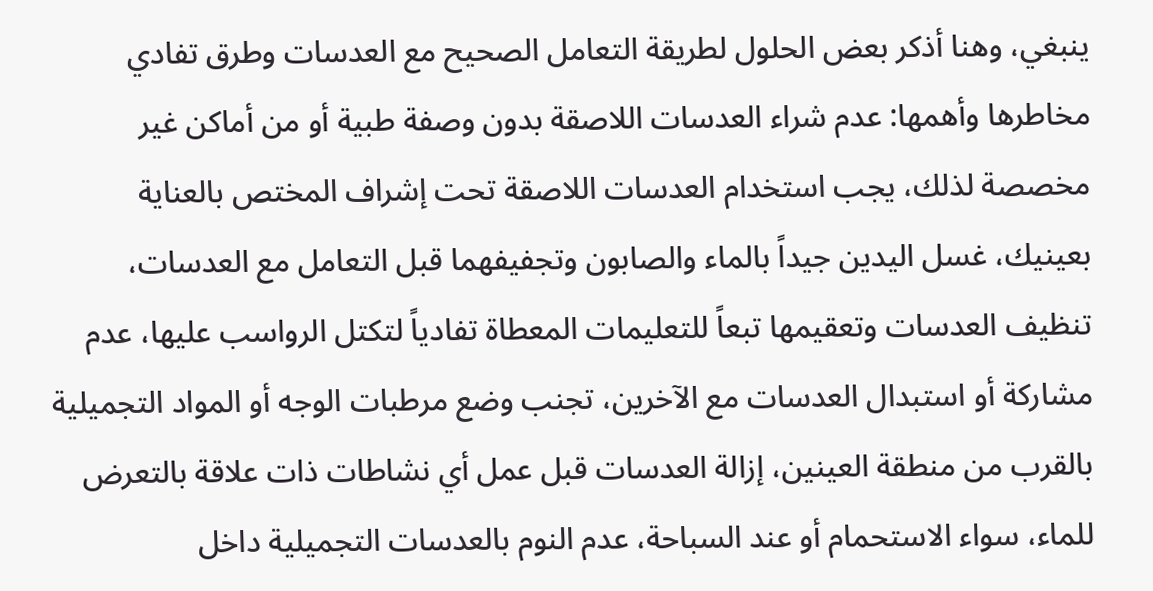ينبغي، وهنا أذكر بعض الحلول لطريقة التعامل الصحيح مع العدسات وطرق تفادي مخاطرها وأهمها: عدم شراء العدسات اللاصقة بدون وصفة طبية أو من أماكن غير مخصصة لذلك، يجب استخدام العدسات اللاصقة تحت إشراف المختص بالعناية بعينيك، غسل اليدين جيداً بالماء والصابون وتجفيفهما قبل التعامل مع العدسات، تنظيف العدسات وتعقيمها تبعاً للتعليمات المعطاة تفادياً لتكتل الرواسب عليها، عدم مشاركة أو استبدال العدسات مع الآخرين، تجنب وضع مرطبات الوجه أو المواد التجميلية بالقرب من منطقة العينين، إزالة العدسات قبل عمل أي نشاطات ذات علاقة بالتعرض للماء، سواء الاستحمام أو عند السباحة، عدم النوم بالعدسات التجميلية داخل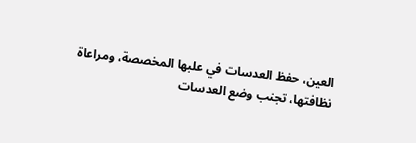العين، حفظ العدسات في علبها المخصصة، ومراعاة نظافتها، تجنب وضع العدسات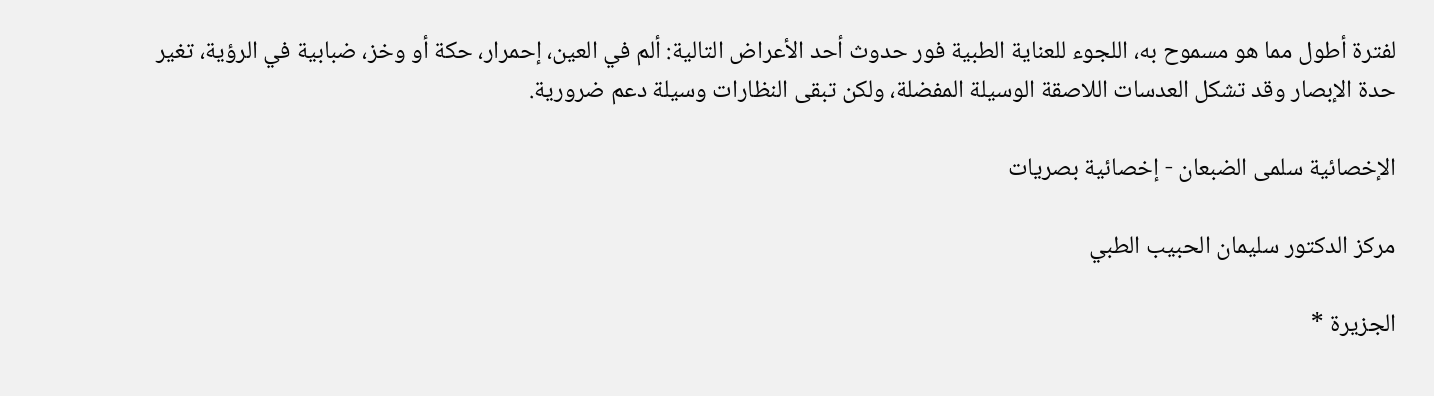لفترة أطول مما هو مسموح به، اللجوء للعناية الطبية فور حدوث أحد الأعراض التالية: ألم في العين، إحمرار، حكة أو وخز، ضبابية في الرؤية، تغير حدة الإبصار وقد تشكل العدسات اللاصقة الوسيلة المفضلة، ولكن تبقى النظارات وسيلة دعم ضرورية.

الإخصائية سلمى الضبعان - إخصائية بصريات

مركز الدكتور سليمان الحبيب الطبي

الجزيرة *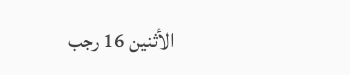الأثنين 16 رجب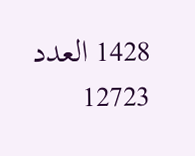1428 العدد 12723